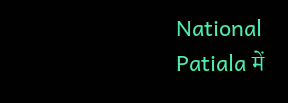National
Patiala में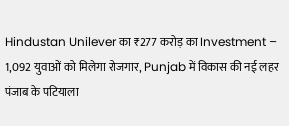Hindustan Unilever का ₹277 करोड़ का Investment – 1,092 युवाओं को मिलेगा रोजगार, Punjab में विकास की नई लहर
पंजाब के पटियाला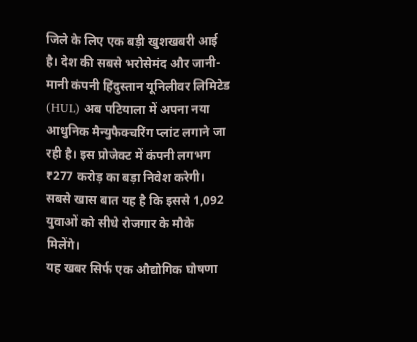जिले के लिए एक बड़ी खुशखबरी आई है। देश की सबसे भरोसेमंद और जानी-मानी कंपनी हिंदुस्तान यूनिलीवर लिमिटेड (HUL) अब पटियाला में अपना नया आधुनिक मैन्युफैक्चरिंग प्लांट लगाने जा रही है। इस प्रोजेक्ट में कंपनी लगभग ₹277 करोड़ का बड़ा निवेश करेगी। सबसे खास बात यह है कि इससे 1,092 युवाओं को सीधे रोजगार के मौके मिलेंगे।
यह खबर सिर्फ एक औद्योगिक घोषणा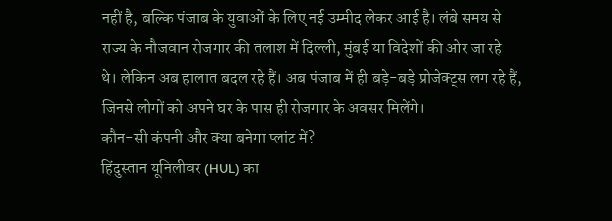नहीं है, बल्कि पंजाब के युवाओं के लिए नई उम्मीद लेकर आई है। लंबे समय से राज्य के नौजवान रोजगार की तलाश में दिल्ली, मुंबई या विदेशों की ओर जा रहे थे। लेकिन अब हालात बदल रहे हैं। अब पंजाब में ही बड़े-बड़े प्रोजेक्ट्स लग रहे हैं, जिनसे लोगों को अपने घर के पास ही रोजगार के अवसर मिलेंगे।
कौन-सी कंपनी और क्या बनेगा प्लांट में?
हिंदुस्तान यूनिलीवर (HUL) का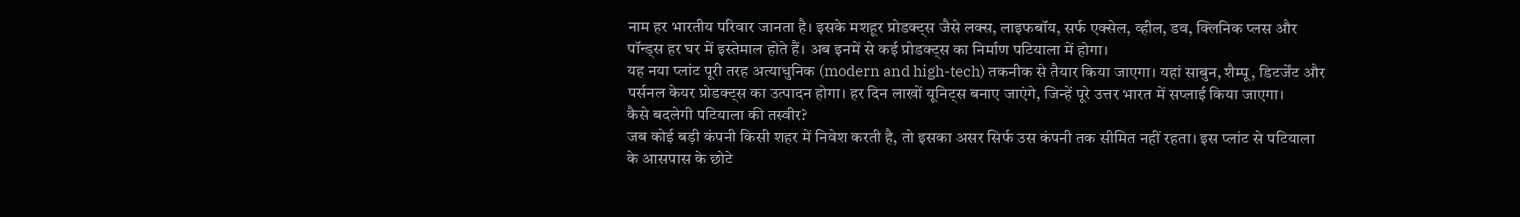नाम हर भारतीय परिवार जानता है। इसके मशहूर प्रोडक्ट्स जैसे लक्स, लाइफबॉय, सर्फ एक्सेल, व्हील, डव, क्लिनिक प्लस और पॉन्ड्स हर घर में इस्तेमाल होते हैं। अब इनमें से कई प्रोडक्ट्स का निर्माण पटियाला में होगा।
यह नया प्लांट पूरी तरह अत्याधुनिक (modern and high-tech) तकनीक से तैयार किया जाएगा। यहां साबुन, शैम्पू, डिटर्जेंट और पर्सनल केयर प्रोडक्ट्स का उत्पादन होगा। हर दिन लाखों यूनिट्स बनाए जाएंगे, जिन्हें पूरे उत्तर भारत में सप्लाई किया जाएगा।
कैसे बदलेगी पटियाला की तस्वीर?
जब कोई बड़ी कंपनी किसी शहर में निवेश करती है, तो इसका असर सिर्फ उस कंपनी तक सीमित नहीं रहता। इस प्लांट से पटियाला के आसपास के छोटे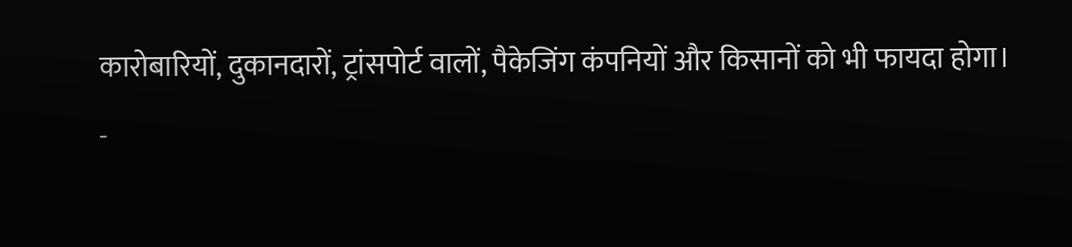कारोबारियों, दुकानदारों, ट्रांसपोर्ट वालों, पैकेजिंग कंपनियों और किसानों को भी फायदा होगा।
-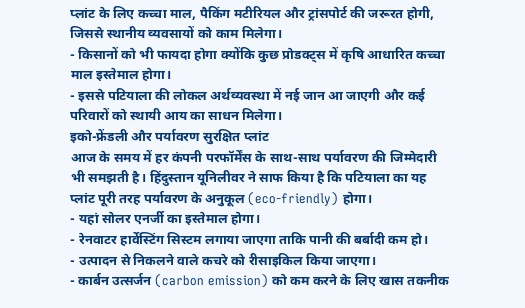प्लांट के लिए कच्चा माल, पैकिंग मटीरियल और ट्रांसपोर्ट की जरूरत होगी, जिससे स्थानीय व्यवसायों को काम मिलेगा।
- किसानों को भी फायदा होगा क्योंकि कुछ प्रोडक्ट्स में कृषि आधारित कच्चा माल इस्तेमाल होगा।
- इससे पटियाला की लोकल अर्थव्यवस्था में नई जान आ जाएगी और कई परिवारों को स्थायी आय का साधन मिलेगा।
इको-फ्रेंडली और पर्यावरण सुरक्षित प्लांट
आज के समय में हर कंपनी परफॉर्मेंस के साथ-साथ पर्यावरण की जिम्मेदारी भी समझती है। हिंदुस्तान यूनिलीवर ने साफ किया है कि पटियाला का यह प्लांट पूरी तरह पर्यावरण के अनुकूल (eco-friendly) होगा।
- यहां सोलर एनर्जी का इस्तेमाल होगा।
- रेनवाटर हार्वेस्टिंग सिस्टम लगाया जाएगा ताकि पानी की बर्बादी कम हो।
- उत्पादन से निकलने वाले कचरे को रीसाइकिल किया जाएगा।
- कार्बन उत्सर्जन (carbon emission) को कम करने के लिए खास तकनीक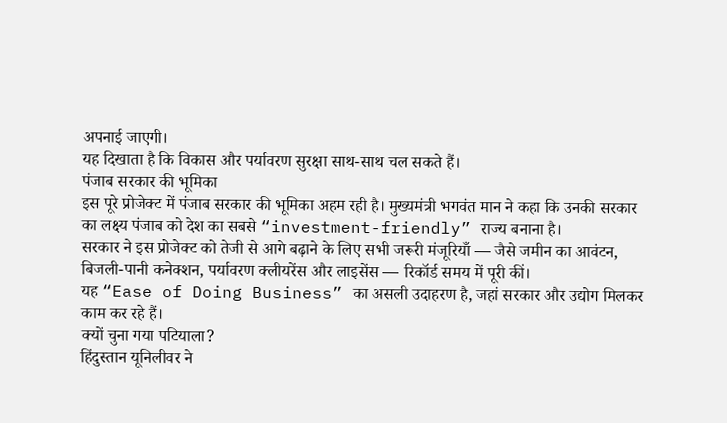अपनाई जाएगी।
यह दिखाता है कि विकास और पर्यावरण सुरक्षा साथ-साथ चल सकते हैं।
पंजाब सरकार की भूमिका
इस पूरे प्रोजेक्ट में पंजाब सरकार की भूमिका अहम रही है। मुख्यमंत्री भगवंत मान ने कहा कि उनकी सरकार का लक्ष्य पंजाब को देश का सबसे “investment-friendly” राज्य बनाना है।
सरकार ने इस प्रोजेक्ट को तेजी से आगे बढ़ाने के लिए सभी जरूरी मंजूरियाँ — जैसे जमीन का आवंटन, बिजली-पानी कनेक्शन, पर्यावरण क्लीयरेंस और लाइसेंस — रिकॉर्ड समय में पूरी कीं।
यह “Ease of Doing Business” का असली उदाहरण है, जहां सरकार और उद्योग मिलकर काम कर रहे हैं।
क्यों चुना गया पटियाला?
हिंदुस्तान यूनिलीवर ने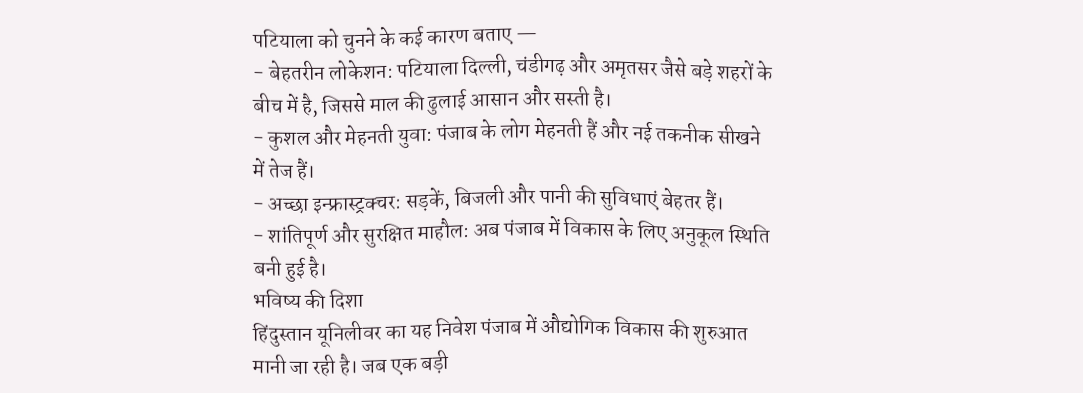पटियाला को चुनने के कई कारण बताए —
- बेहतरीन लोकेशन: पटियाला दिल्ली, चंडीगढ़ और अमृतसर जैसे बड़े शहरों के बीच में है, जिससे माल की ढुलाई आसान और सस्ती है।
- कुशल और मेहनती युवा: पंजाब के लोग मेहनती हैं और नई तकनीक सीखने में तेज हैं।
- अच्छा इन्फ्रास्ट्रक्चर: सड़कें, बिजली और पानी की सुविधाएं बेहतर हैं।
- शांतिपूर्ण और सुरक्षित माहौल: अब पंजाब में विकास के लिए अनुकूल स्थिति बनी हुई है।
भविष्य की दिशा
हिंदुस्तान यूनिलीवर का यह निवेश पंजाब में औद्योगिक विकास की शुरुआत मानी जा रही है। जब एक बड़ी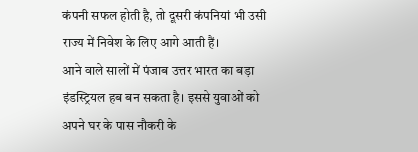कंपनी सफल होती है, तो दूसरी कंपनियां भी उसी राज्य में निवेश के लिए आगे आती हैं।
आने वाले सालों में पंजाब उत्तर भारत का बड़ा इंडस्ट्रियल हब बन सकता है। इससे युवाओं को अपने घर के पास नौकरी के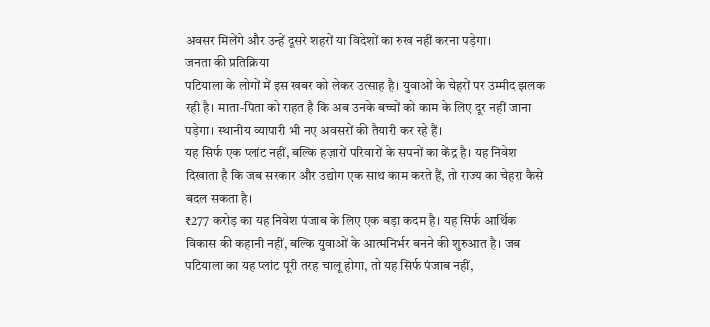अवसर मिलेंगे और उन्हें दूसरे शहरों या विदेशों का रुख नहीं करना पड़ेगा।
जनता की प्रतिक्रिया
पटियाला के लोगों में इस खबर को लेकर उत्साह है। युवाओं के चेहरों पर उम्मीद झलक रही है। माता-पिता को राहत है कि अब उनके बच्चों को काम के लिए दूर नहीं जाना पड़ेगा। स्थानीय व्यापारी भी नए अवसरों की तैयारी कर रहे हैं।
यह सिर्फ एक प्लांट नहीं, बल्कि हज़ारों परिवारों के सपनों का केंद्र है। यह निवेश दिखाता है कि जब सरकार और उद्योग एक साथ काम करते हैं, तो राज्य का चेहरा कैसे बदल सकता है।
₹277 करोड़ का यह निवेश पंजाब के लिए एक बड़ा कदम है। यह सिर्फ आर्थिक विकास की कहानी नहीं, बल्कि युवाओं के आत्मनिर्भर बनने की शुरुआत है। जब पटियाला का यह प्लांट पूरी तरह चालू होगा, तो यह सिर्फ पंजाब नहीं,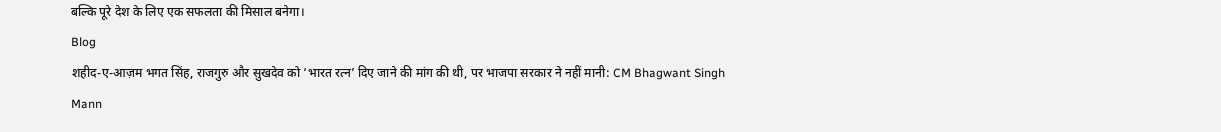बल्कि पूरे देश के लिए एक सफलता की मिसाल बनेगा।
Blog
शहीद-ए-आज़म भगत सिंह, राजगुरु और सुखदेव को ‘भारत रत्न’ दिए जाने की मांग की थी, पर भाजपा सरकार ने नहीं मानी: CM Bhagwant Singh Mann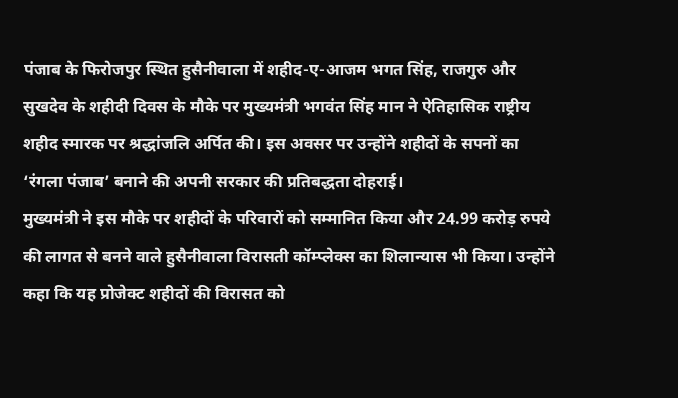पंजाब के फिरोजपुर स्थित हुसैनीवाला में शहीद-ए-आजम भगत सिंह, राजगुरु और सुखदेव के शहीदी दिवस के मौके पर मुख्यमंत्री भगवंत सिंह मान ने ऐतिहासिक राष्ट्रीय शहीद स्मारक पर श्रद्धांजलि अर्पित की। इस अवसर पर उन्होंने शहीदों के सपनों का ‘रंगला पंजाब’ बनाने की अपनी सरकार की प्रतिबद्धता दोहराई।
मुख्यमंत्री ने इस मौके पर शहीदों के परिवारों को सम्मानित किया और 24.99 करोड़ रुपये की लागत से बनने वाले हुसैनीवाला विरासती कॉम्प्लेक्स का शिलान्यास भी किया। उन्होंने कहा कि यह प्रोजेक्ट शहीदों की विरासत को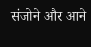संजोने और आने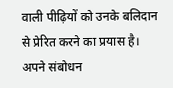वाली पीढ़ियों को उनके बलिदान से प्रेरित करने का प्रयास है।
अपने संबोधन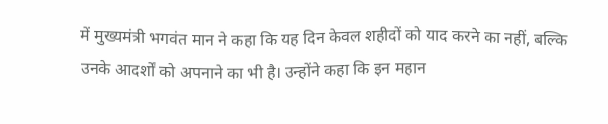में मुख्यमंत्री भगवंत मान ने कहा कि यह दिन केवल शहीदों को याद करने का नहीं, बल्कि उनके आदर्शों को अपनाने का भी है। उन्होंने कहा कि इन महान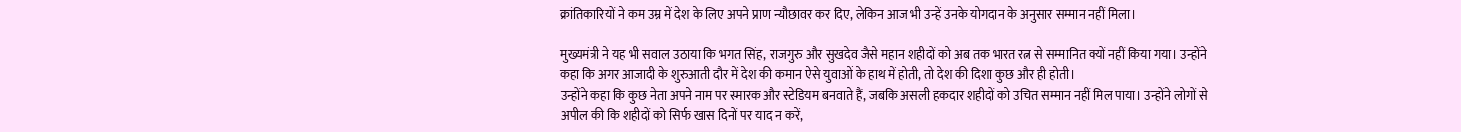क्रांतिकारियों ने कम उम्र में देश के लिए अपने प्राण न्यौछावर कर दिए, लेकिन आज भी उन्हें उनके योगदान के अनुसार सम्मान नहीं मिला।

मुख्यमंत्री ने यह भी सवाल उठाया कि भगत सिंह, राजगुरु और सुखदेव जैसे महान शहीदों को अब तक भारत रत्न से सम्मानित क्यों नहीं किया गया। उन्होंने कहा कि अगर आजादी के शुरुआती दौर में देश की कमान ऐसे युवाओं के हाथ में होती, तो देश की दिशा कुछ और ही होती।
उन्होंने कहा कि कुछ नेता अपने नाम पर स्मारक और स्टेडियम बनवाते हैं, जबकि असली हकदार शहीदों को उचित सम्मान नहीं मिल पाया। उन्होंने लोगों से अपील की कि शहीदों को सिर्फ खास दिनों पर याद न करें,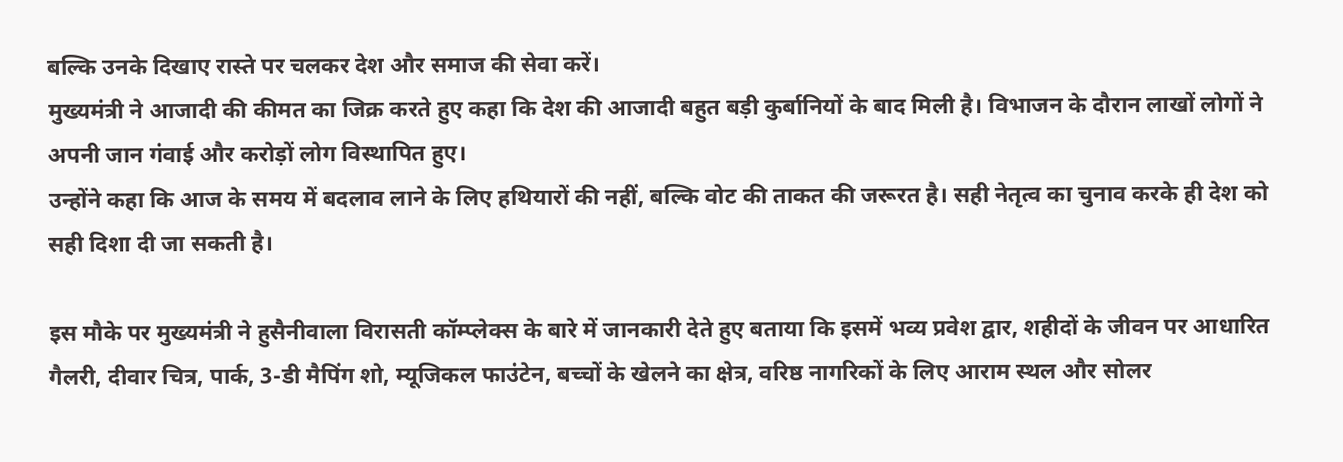बल्कि उनके दिखाए रास्ते पर चलकर देश और समाज की सेवा करें।
मुख्यमंत्री ने आजादी की कीमत का जिक्र करते हुए कहा कि देश की आजादी बहुत बड़ी कुर्बानियों के बाद मिली है। विभाजन के दौरान लाखों लोगों ने अपनी जान गंवाई और करोड़ों लोग विस्थापित हुए।
उन्होंने कहा कि आज के समय में बदलाव लाने के लिए हथियारों की नहीं, बल्कि वोट की ताकत की जरूरत है। सही नेतृत्व का चुनाव करके ही देश को सही दिशा दी जा सकती है।

इस मौके पर मुख्यमंत्री ने हुसैनीवाला विरासती कॉम्प्लेक्स के बारे में जानकारी देते हुए बताया कि इसमें भव्य प्रवेश द्वार, शहीदों के जीवन पर आधारित गैलरी, दीवार चित्र, पार्क, 3-डी मैपिंग शो, म्यूजिकल फाउंटेन, बच्चों के खेलने का क्षेत्र, वरिष्ठ नागरिकों के लिए आराम स्थल और सोलर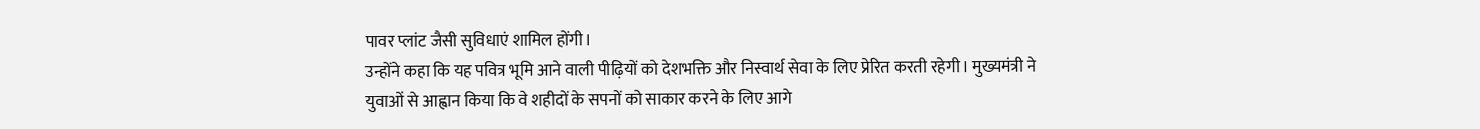पावर प्लांट जैसी सुविधाएं शामिल होंगी।
उन्होंने कहा कि यह पवित्र भूमि आने वाली पीढ़ियों को देशभक्ति और निस्वार्थ सेवा के लिए प्रेरित करती रहेगी। मुख्यमंत्री ने युवाओं से आह्वान किया कि वे शहीदों के सपनों को साकार करने के लिए आगे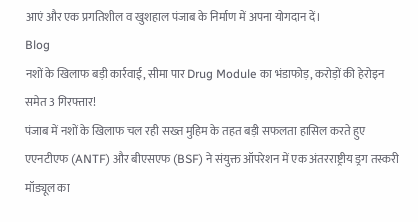आएं और एक प्रगतिशील व खुशहाल पंजाब के निर्माण में अपना योगदान दें।
Blog
नशों के खिलाफ बड़ी कार्रवाई, सीमा पार Drug Module का भंडाफोड़, करोड़ों की हेरोइन समेत 3 गिरफ्तार!
पंजाब में नशों के खिलाफ चल रही सख्त मुहिम के तहत बड़ी सफलता हासिल करते हुए एएनटीएफ (ANTF) और बीएसएफ (BSF) ने संयुक्त ऑपरेशन में एक अंतरराष्ट्रीय ड्रग तस्करी मॉड्यूल का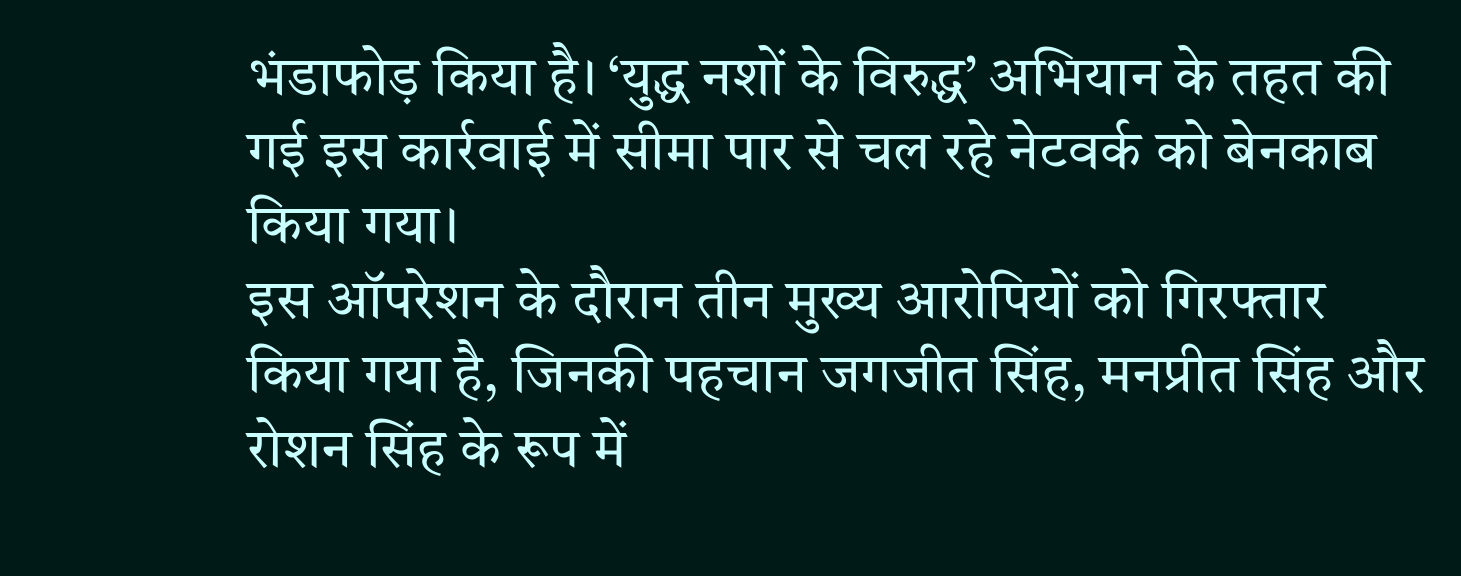भंडाफोड़ किया है। ‘युद्ध नशों के विरुद्ध’ अभियान के तहत की गई इस कार्रवाई में सीमा पार से चल रहे नेटवर्क को बेनकाब किया गया।
इस ऑपरेशन के दौरान तीन मुख्य आरोपियों को गिरफ्तार किया गया है, जिनकी पहचान जगजीत सिंह, मनप्रीत सिंह और रोशन सिंह के रूप में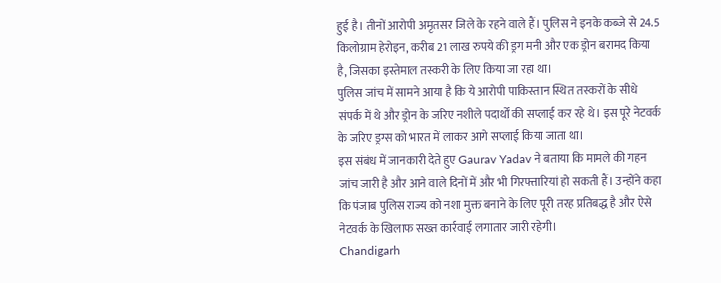हुई है। तीनों आरोपी अमृतसर जिले के रहने वाले हैं। पुलिस ने इनके कब्जे से 24.5 किलोग्राम हेरोइन, करीब 21 लाख रुपये की ड्रग मनी और एक ड्रोन बरामद किया है, जिसका इस्तेमाल तस्करी के लिए किया जा रहा था।
पुलिस जांच में सामने आया है कि ये आरोपी पाकिस्तान स्थित तस्करों के सीधे संपर्क में थे और ड्रोन के जरिए नशीले पदार्थों की सप्लाई कर रहे थे। इस पूरे नेटवर्क के जरिए ड्रग्स को भारत में लाकर आगे सप्लाई किया जाता था।
इस संबंध में जानकारी देते हुए Gaurav Yadav ने बताया कि मामले की गहन जांच जारी है और आने वाले दिनों में और भी गिरफ्तारियां हो सकती हैं। उन्होंने कहा कि पंजाब पुलिस राज्य को नशा मुक्त बनाने के लिए पूरी तरह प्रतिबद्ध है और ऐसे नेटवर्क के खिलाफ सख्त कार्रवाई लगातार जारी रहेगी।
Chandigarh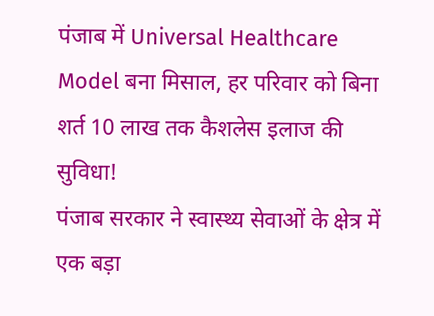पंजाब में Universal Healthcare Model बना मिसाल, हर परिवार को बिना शर्त 10 लाख तक कैशलेस इलाज की सुविधा!
पंजाब सरकार ने स्वास्थ्य सेवाओं के क्षेत्र में एक बड़ा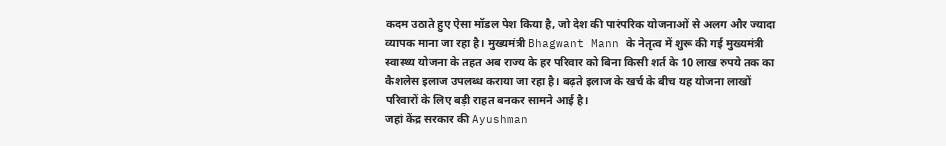कदम उठाते हुए ऐसा मॉडल पेश किया है, जो देश की पारंपरिक योजनाओं से अलग और ज्यादा व्यापक माना जा रहा है। मुख्यमंत्री Bhagwant Mann के नेतृत्व में शुरू की गई मुख्यमंत्री स्वास्थ्य योजना के तहत अब राज्य के हर परिवार को बिना किसी शर्त के 10 लाख रुपये तक का कैशलेस इलाज उपलब्ध कराया जा रहा है। बढ़ते इलाज के खर्च के बीच यह योजना लाखों परिवारों के लिए बड़ी राहत बनकर सामने आई है।
जहां केंद्र सरकार की Ayushman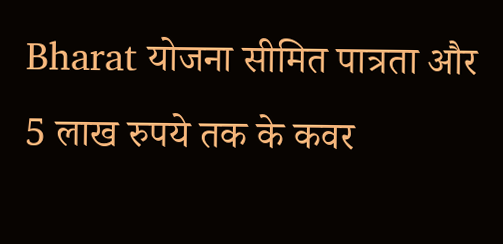Bharat योजना सीमित पात्रता और 5 लाख रुपये तक के कवर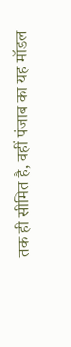तक ही सीमित है, वहीं पंजाब का यह मॉडल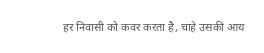हर निवासी को कवर करता है, चाहे उसकी आय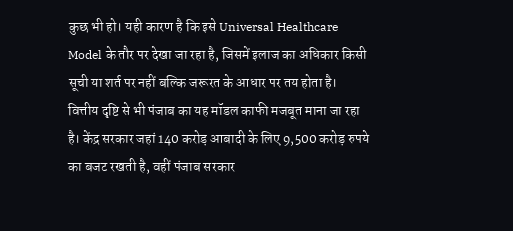कुछ भी हो। यही कारण है कि इसे Universal Healthcare Model के तौर पर देखा जा रहा है, जिसमें इलाज का अधिकार किसी सूची या शर्त पर नहीं बल्कि जरूरत के आधार पर तय होता है।
वित्तीय दृष्टि से भी पंजाब का यह मॉडल काफी मजबूत माना जा रहा है। केंद्र सरकार जहां 140 करोड़ आबादी के लिए 9,500 करोड़ रुपये का बजट रखती है, वहीं पंजाब सरकार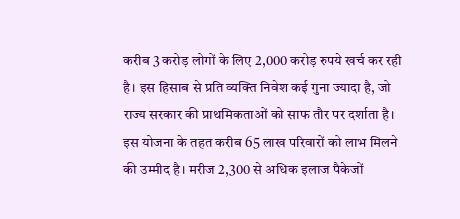करीब 3 करोड़ लोगों के लिए 2,000 करोड़ रुपये खर्च कर रही है। इस हिसाब से प्रति व्यक्ति निवेश कई गुना ज्यादा है, जो राज्य सरकार की प्राथमिकताओं को साफ तौर पर दर्शाता है।
इस योजना के तहत करीब 65 लाख परिवारों को लाभ मिलने की उम्मीद है। मरीज 2,300 से अधिक इलाज पैकेजों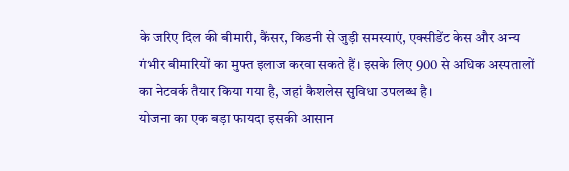के जरिए दिल की बीमारी, कैंसर, किडनी से जुड़ी समस्याएं, एक्सीडेंट केस और अन्य गंभीर बीमारियों का मुफ्त इलाज करवा सकते हैं। इसके लिए 900 से अधिक अस्पतालों का नेटवर्क तैयार किया गया है, जहां कैशलेस सुविधा उपलब्ध है।
योजना का एक बड़ा फायदा इसकी आसान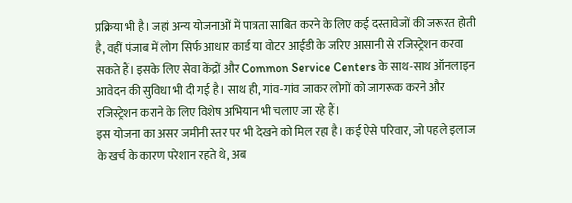प्रक्रिया भी है। जहां अन्य योजनाओं में पात्रता साबित करने के लिए कई दस्तावेजों की जरूरत होती है, वहीं पंजाब में लोग सिर्फ आधार कार्ड या वोटर आईडी के जरिए आसानी से रजिस्ट्रेशन करवा सकते हैं। इसके लिए सेवा केंद्रों और Common Service Centers के साथ-साथ ऑनलाइन आवेदन की सुविधा भी दी गई है। साथ ही, गांव-गांव जाकर लोगों को जागरूक करने और रजिस्ट्रेशन कराने के लिए विशेष अभियान भी चलाए जा रहे हैं।
इस योजना का असर जमीनी स्तर पर भी देखने को मिल रहा है। कई ऐसे परिवार, जो पहले इलाज के खर्च के कारण परेशान रहते थे, अब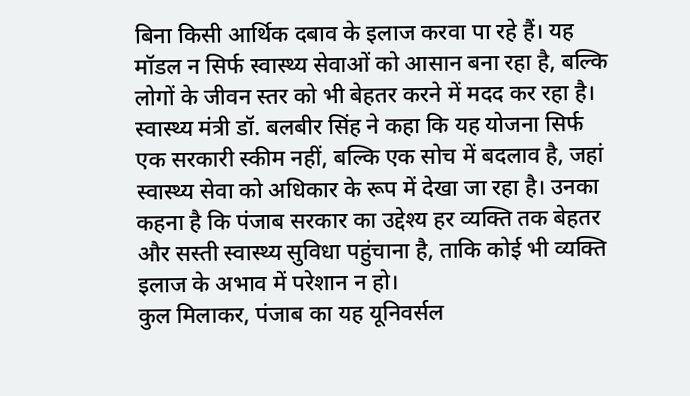बिना किसी आर्थिक दबाव के इलाज करवा पा रहे हैं। यह मॉडल न सिर्फ स्वास्थ्य सेवाओं को आसान बना रहा है, बल्कि लोगों के जीवन स्तर को भी बेहतर करने में मदद कर रहा है।
स्वास्थ्य मंत्री डॉ. बलबीर सिंह ने कहा कि यह योजना सिर्फ एक सरकारी स्कीम नहीं, बल्कि एक सोच में बदलाव है, जहां स्वास्थ्य सेवा को अधिकार के रूप में देखा जा रहा है। उनका कहना है कि पंजाब सरकार का उद्देश्य हर व्यक्ति तक बेहतर और सस्ती स्वास्थ्य सुविधा पहुंचाना है, ताकि कोई भी व्यक्ति इलाज के अभाव में परेशान न हो।
कुल मिलाकर, पंजाब का यह यूनिवर्सल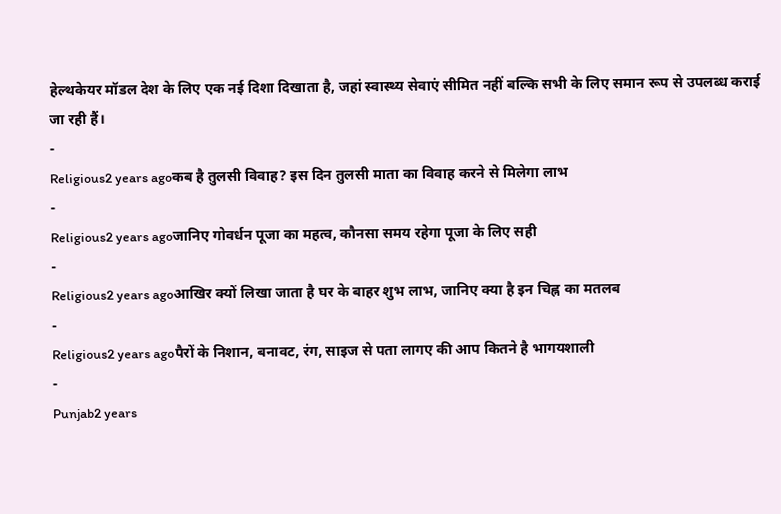हेल्थकेयर मॉडल देश के लिए एक नई दिशा दिखाता है, जहां स्वास्थ्य सेवाएं सीमित नहीं बल्कि सभी के लिए समान रूप से उपलब्ध कराई जा रही हैं।
-
Religious2 years agoकब है तुलसी विवाह? इस दिन तुलसी माता का विवाह करने से मिलेगा लाभ
-
Religious2 years agoजानिए गोवर्धन पूजा का महत्व, कौनसा समय रहेगा पूजा के लिए सही
-
Religious2 years agoआखिर क्यों लिखा जाता है घर के बाहर शुभ लाभ, जानिए क्या है इन चिह्न का मतलब
-
Religious2 years agoपैरों के निशान, बनावट, रंग, साइज से पता लागए की आप कितने है भागयशाली
-
Punjab2 years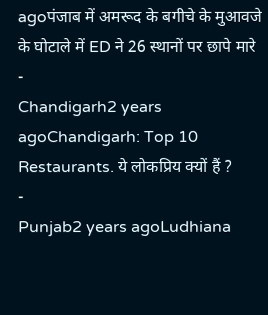agoपंजाब में अमरूद के बगीचे के मुआवजे के घोटाले में ED ने 26 स्थानों पर छापे मारे
-
Chandigarh2 years agoChandigarh: Top 10 Restaurants. ये लोकप्रिय क्यों हैं ?
-
Punjab2 years agoLudhiana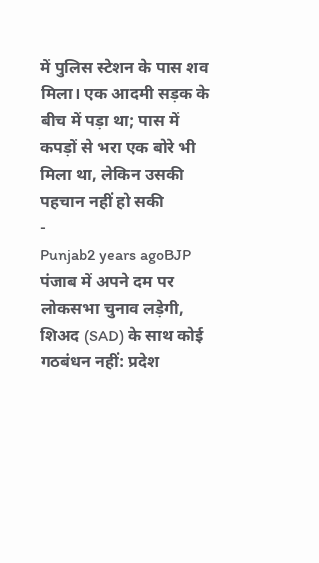में पुलिस स्टेशन के पास शव मिला। एक आदमी सड़क के बीच में पड़ा था; पास में कपड़ों से भरा एक बोरे भी मिला था, लेकिन उसकी पहचान नहीं हो सकी
-
Punjab2 years agoBJP पंजाब में अपने दम पर लोकसभा चुनाव लड़ेगी, शिअद (SAD) के साथ कोई गठबंधन नहीं: प्रदेश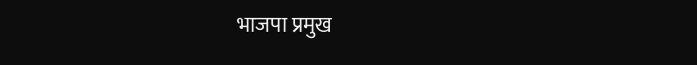भाजपा प्रमुख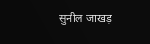सुनील जाखड़